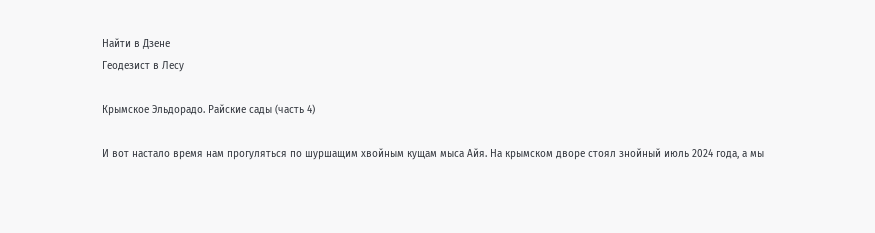Найти в Дзене
Геодезист в Лесу

Крымское Эльдорадо. Райские сады (часть 4)

И вот настало время нам прогуляться по шуршащим хвойным кущам мыса Айя. На крымском дворе стоял знойный июль 2024 года, а мы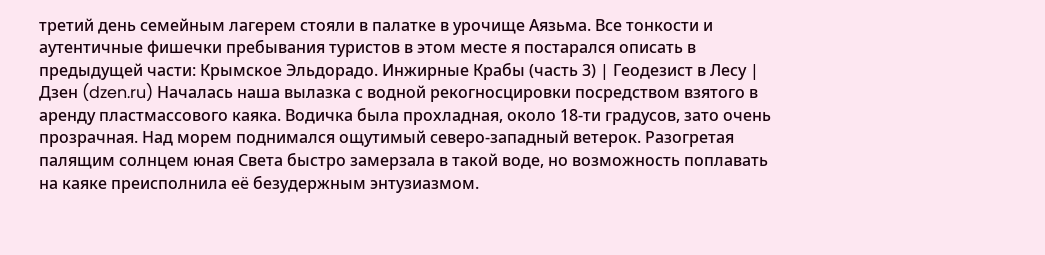третий день семейным лагерем стояли в палатке в урочище Аязьма. Все тонкости и аутентичные фишечки пребывания туристов в этом месте я постарался описать в предыдущей части: Крымское Эльдорадо. Инжирные Крабы (часть 3) | Геодезист в Лесу | Дзен (dzen.ru) Началась наша вылазка с водной рекогносцировки посредством взятого в аренду пластмассового каяка. Водичка была прохладная, около 18-ти градусов, зато очень прозрачная. Над морем поднимался ощутимый северо-западный ветерок. Разогретая палящим солнцем юная Света быстро замерзала в такой воде, но возможность поплавать на каяке преисполнила её безудержным энтузиазмом.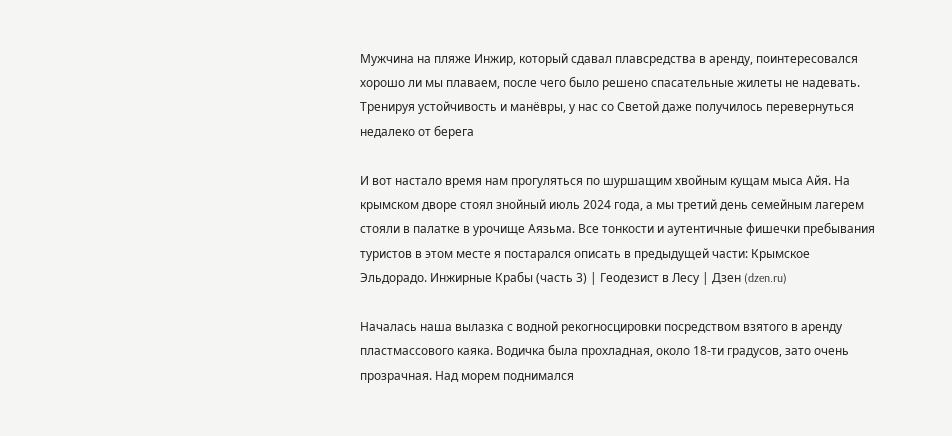Мужчина на пляже Инжир, который сдавал плавсредства в аренду, поинтересовался хорошо ли мы плаваем, после чего было решено спасательные жилеты не надевать. Тренируя устойчивость и манёвры, у нас со Светой даже получилось перевернуться недалеко от берега

И вот настало время нам прогуляться по шуршащим хвойным кущам мыса Айя. На крымском дворе стоял знойный июль 2024 года, а мы третий день семейным лагерем стояли в палатке в урочище Аязьма. Все тонкости и аутентичные фишечки пребывания туристов в этом месте я постарался описать в предыдущей части: Крымское Эльдорадо. Инжирные Крабы (часть 3) | Геодезист в Лесу | Дзен (dzen.ru)

Началась наша вылазка с водной рекогносцировки посредством взятого в аренду пластмассового каяка. Водичка была прохладная, около 18-ти градусов, зато очень прозрачная. Над морем поднимался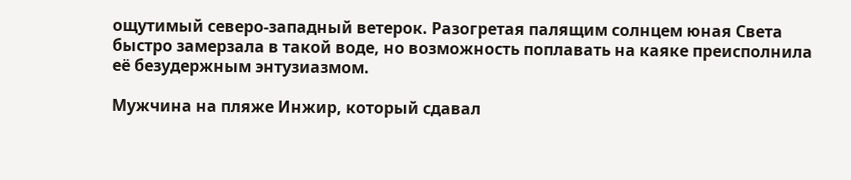ощутимый северо-западный ветерок. Разогретая палящим солнцем юная Света быстро замерзала в такой воде, но возможность поплавать на каяке преисполнила её безудержным энтузиазмом.

Мужчина на пляже Инжир, который сдавал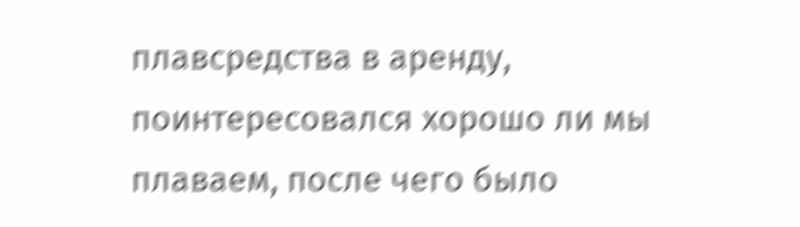плавсредства в аренду, поинтересовался хорошо ли мы плаваем, после чего было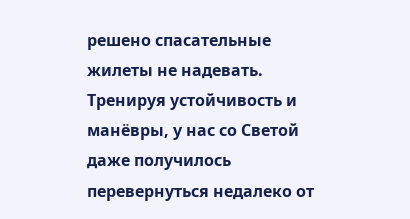решено спасательные жилеты не надевать. Тренируя устойчивость и манёвры, у нас со Светой даже получилось перевернуться недалеко от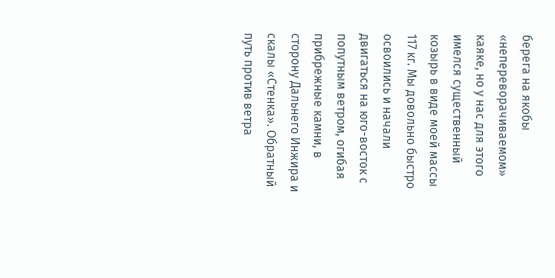берега на якобы «непереворачиваемом» каяке, но у нас для этого имелся существенный козырь в виде моей массы 117 кг. Мы довольно быстро освоились и начали двигаться на юго-восток с попутным ветром, огибая прибрежные камни, в сторону Дальнего Инжира и скалы «Стенка». Обратный путь против ветра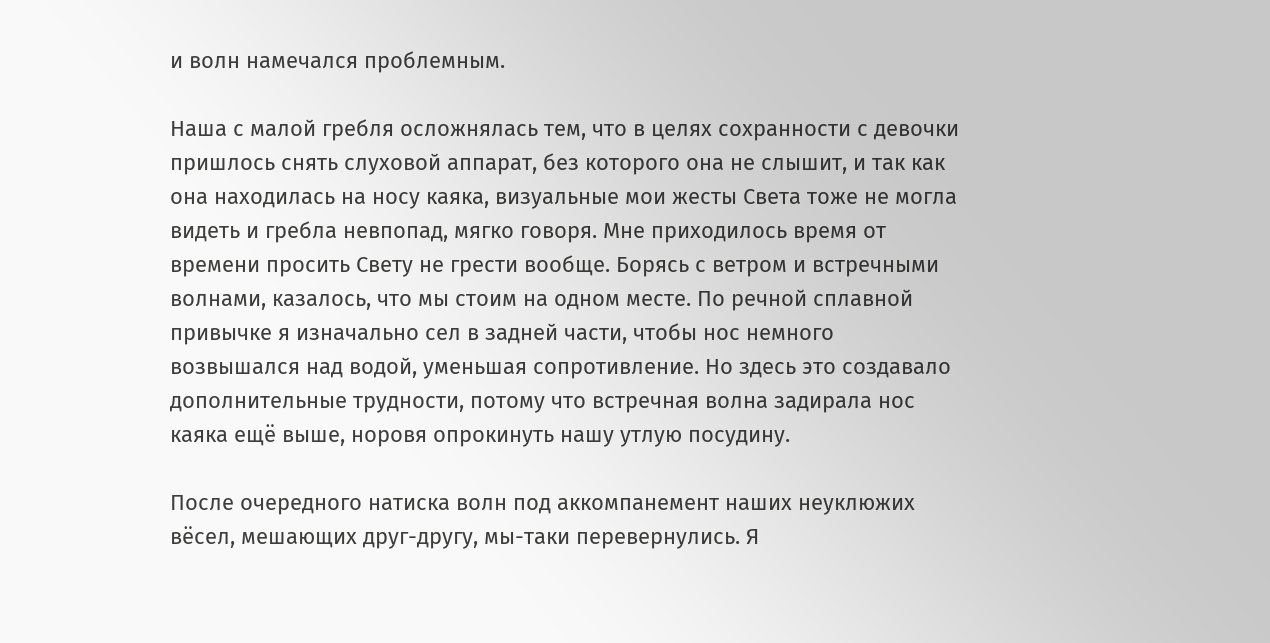и волн намечался проблемным.

Наша с малой гребля осложнялась тем, что в целях сохранности с девочки пришлось снять слуховой аппарат, без которого она не слышит, и так как она находилась на носу каяка, визуальные мои жесты Света тоже не могла видеть и гребла невпопад, мягко говоря. Мне приходилось время от времени просить Свету не грести вообще. Борясь с ветром и встречными волнами, казалось, что мы стоим на одном месте. По речной сплавной привычке я изначально сел в задней части, чтобы нос немного возвышался над водой, уменьшая сопротивление. Но здесь это создавало дополнительные трудности, потому что встречная волна задирала нос каяка ещё выше, норовя опрокинуть нашу утлую посудину.

После очередного натиска волн под аккомпанемент наших неуклюжих вёсел, мешающих друг-другу, мы-таки перевернулись. Я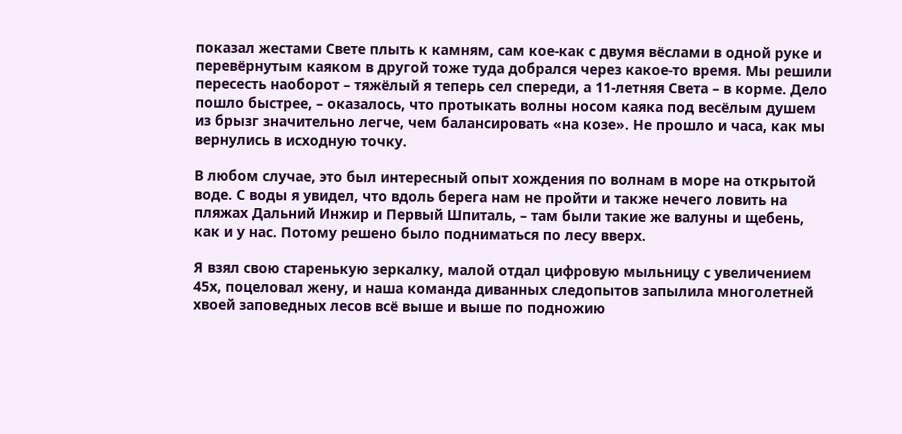показал жестами Свете плыть к камням, сам кое-как с двумя вёслами в одной руке и перевёрнутым каяком в другой тоже туда добрался через какое-то время. Мы решили пересесть наоборот – тяжёлый я теперь сел спереди, а 11-летняя Света – в корме. Дело пошло быстрее, – оказалось, что протыкать волны носом каяка под весёлым душем из брызг значительно легче, чем балансировать «на козе». Не прошло и часа, как мы вернулись в исходную точку.

В любом случае, это был интересный опыт хождения по волнам в море на открытой воде. С воды я увидел, что вдоль берега нам не пройти и также нечего ловить на пляжах Дальний Инжир и Первый Шпиталь, – там были такие же валуны и щебень, как и у нас. Потому решено было подниматься по лесу вверх.

Я взял свою старенькую зеркалку, малой отдал цифровую мыльницу с увеличением 45х, поцеловал жену, и наша команда диванных следопытов запылила многолетней хвоей заповедных лесов всё выше и выше по подножию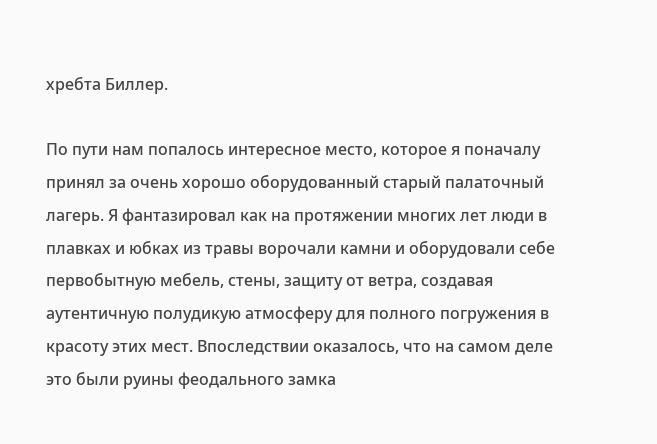хребта Биллер.

По пути нам попалось интересное место, которое я поначалу принял за очень хорошо оборудованный старый палаточный лагерь. Я фантазировал как на протяжении многих лет люди в плавках и юбках из травы ворочали камни и оборудовали себе первобытную мебель, стены, защиту от ветра, создавая аутентичную полудикую атмосферу для полного погружения в красоту этих мест. Впоследствии оказалось, что на самом деле это были руины феодального замка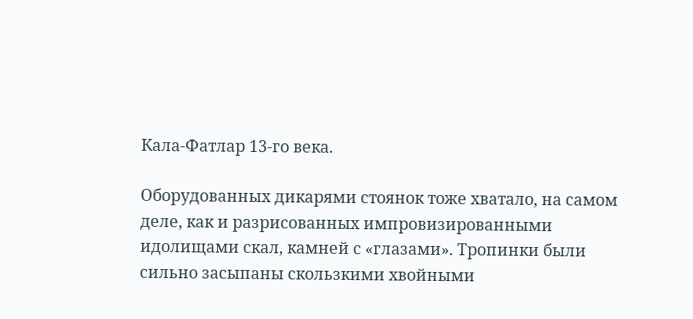Кала-Фатлар 13-го века.

Оборудованных дикарями стоянок тоже хватало, на самом деле, как и разрисованных импровизированными идолищами скал, камней с «глазами». Тропинки были сильно засыпаны скользкими хвойными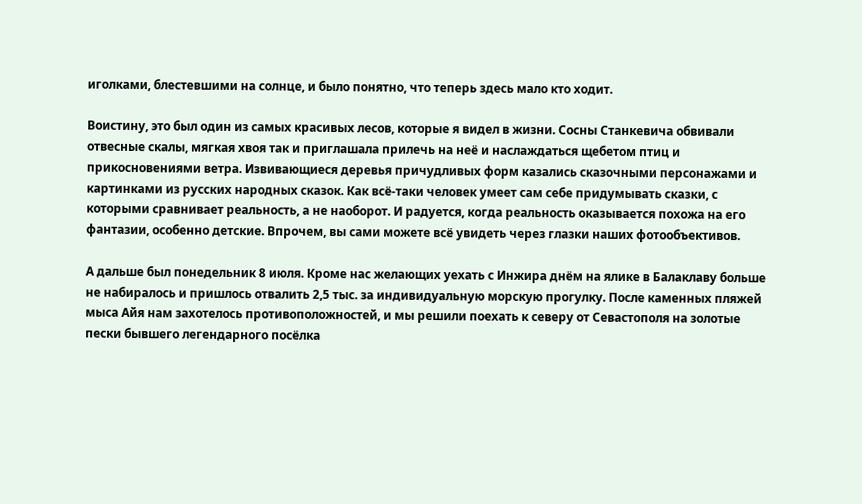иголками, блестевшими на солнце, и было понятно, что теперь здесь мало кто ходит.

Воистину, это был один из самых красивых лесов, которые я видел в жизни. Сосны Станкевича обвивали отвесные скалы, мягкая хвоя так и приглашала прилечь на неё и наслаждаться щебетом птиц и прикосновениями ветра. Извивающиеся деревья причудливых форм казались сказочными персонажами и картинками из русских народных сказок. Как всё-таки человек умеет сам себе придумывать сказки, с которыми сравнивает реальность, а не наоборот. И радуется, когда реальность оказывается похожа на его фантазии, особенно детские. Впрочем, вы сами можете всё увидеть через глазки наших фотообъективов.

А дальше был понедельник 8 июля. Кроме нас желающих уехать с Инжира днём на ялике в Балаклаву больше не набиралось и пришлось отвалить 2,5 тыс. за индивидуальную морскую прогулку. После каменных пляжей мыса Айя нам захотелось противоположностей, и мы решили поехать к северу от Севастополя на золотые пески бывшего легендарного посёлка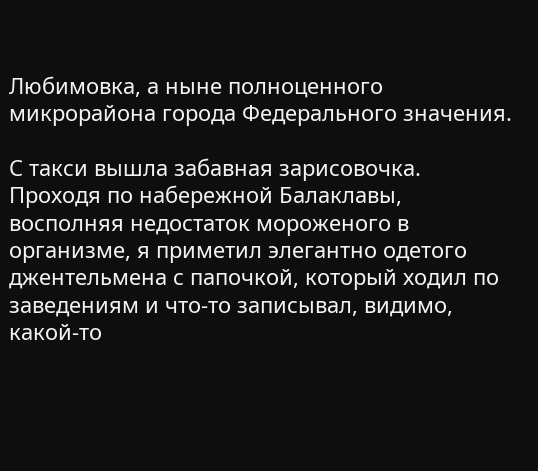Любимовка, а ныне полноценного микрорайона города Федерального значения.

С такси вышла забавная зарисовочка. Проходя по набережной Балаклавы, восполняя недостаток мороженого в организме, я приметил элегантно одетого джентельмена с папочкой, который ходил по заведениям и что-то записывал, видимо, какой-то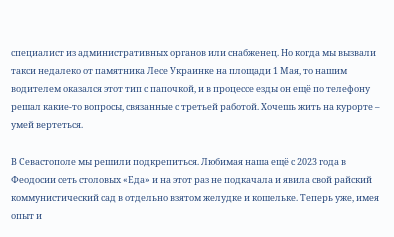специалист из административных органов или снабженец. Но когда мы вызвали такси недалеко от памятника Лесе Украинке на площади 1 Мая, то нашим водителем оказался этот тип с папочкой, и в процессе езды он ещё по телефону решал какие-то вопросы, связанные с третьей работой. Хочешь жить на курорте – умей вертеться.

В Севастополе мы решили подкрепиться. Любимая наша ещё с 2023 года в Феодосии сеть столовых «Еда» и на этот раз не подкачала и явила свой райский коммунистический сад в отдельно взятом желудке и кошельке. Теперь уже, имея опыт и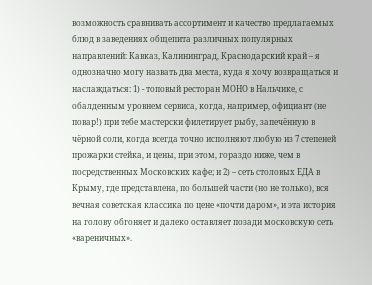возможность сравнивать ассортимент и качество предлагаемых блюд в заведениях общепита различных популярных направлений: Кавказ, Калининград, Краснодарский край – я однозначно могу назвать два места, куда я хочу возвращаться и наслаждаться: 1) - топовый ресторан МОНО в Нальчике, с обалденным уровнем сервиса, когда, например, официант (не повар!) при тебе мастерски филетирует рыбу, запечённую в чёрной соли, когда всегда точно исполняют любую из 7 степеней прожарки стейка, и цены, при этом, гораздо ниже, чем в посредственных Московских кафе; и 2) – сеть столовых ЕДА в Крыму, где представлена, по большей части (но не только), вся вечная советская классика по цене «почти даром», и эта история на голову обгоняет и далеко оставляет позади московскую сеть «вареничных».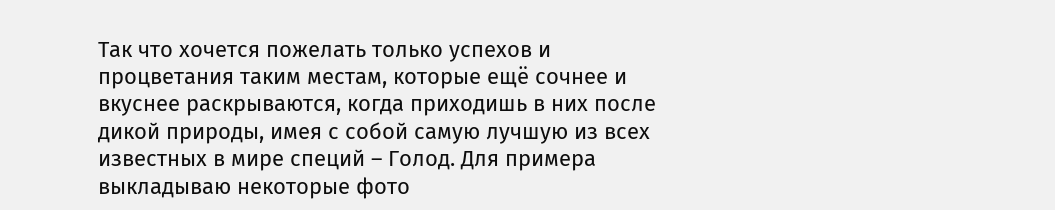Так что хочется пожелать только успехов и процветания таким местам, которые ещё сочнее и вкуснее раскрываются, когда приходишь в них после дикой природы, имея с собой самую лучшую из всех известных в мире специй – Голод. Для примера выкладываю некоторые фото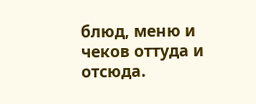блюд, меню и чеков оттуда и отсюда.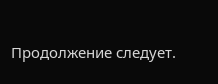Продолжение следует.